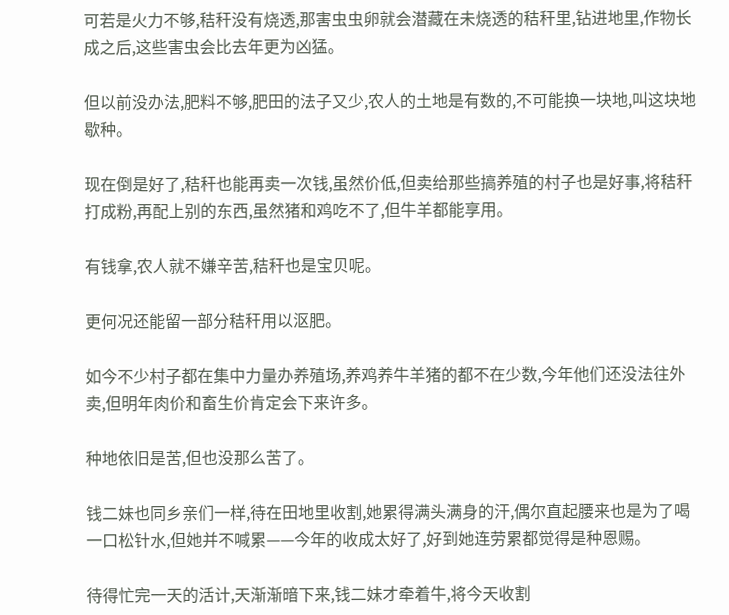可若是火力不够,秸秆没有烧透,那害虫虫卵就会潜藏在未烧透的秸秆里,钻进地里,作物长成之后,这些害虫会比去年更为凶猛。

但以前没办法,肥料不够,肥田的法子又少,农人的土地是有数的,不可能换一块地,叫这块地歇种。

现在倒是好了,秸秆也能再卖一次钱,虽然价低,但卖给那些搞养殖的村子也是好事,将秸秆打成粉,再配上别的东西,虽然猪和鸡吃不了,但牛羊都能享用。

有钱拿,农人就不嫌辛苦,秸秆也是宝贝呢。

更何况还能留一部分秸秆用以沤肥。

如今不少村子都在集中力量办养殖场,养鸡养牛羊猪的都不在少数,今年他们还没法往外卖,但明年肉价和畜生价肯定会下来许多。

种地依旧是苦,但也没那么苦了。

钱二妹也同乡亲们一样,待在田地里收割,她累得满头满身的汗,偶尔直起腰来也是为了喝一口松针水,但她并不喊累——今年的收成太好了,好到她连劳累都觉得是种恩赐。

待得忙完一天的活计,天渐渐暗下来,钱二妹才牵着牛,将今天收割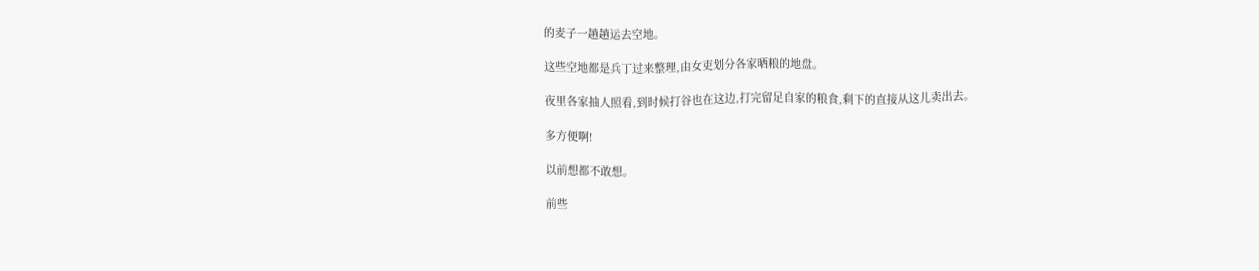的麦子一趟趟运去空地。

这些空地都是兵丁过来整理,由女吏划分各家晒粮的地盘。

夜里各家抽人照看,到时候打谷也在这边,打完留足自家的粮食,剩下的直接从这儿卖出去。

多方便啊!

以前想都不敢想。

前些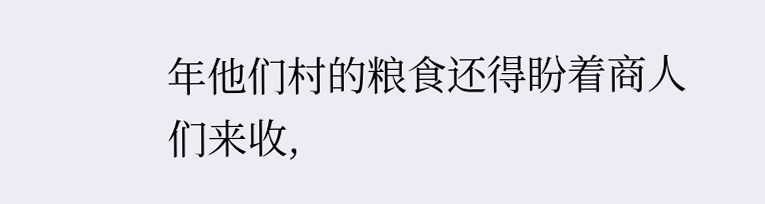年他们村的粮食还得盼着商人们来收,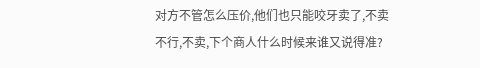对方不管怎么压价,他们也只能咬牙卖了,不卖不行,不卖,下个商人什么时候来谁又说得准?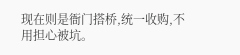现在则是衙门搭桥,统一收购,不用担心被坑。